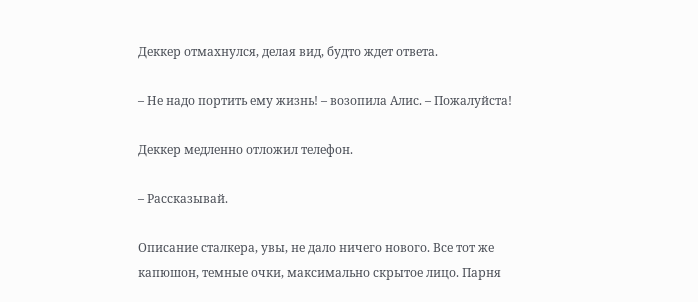Деккер отмахнулся, делая вид, будто ждет ответа.

– Не надо портить ему жизнь! – возопила Алис. – Пожалуйста!

Деккер медленно отложил телефон.

– Рассказывай.

Описание сталкера, увы, не дало ничего нового. Все тот же капюшон, темные очки, максимально скрытое лицо. Парня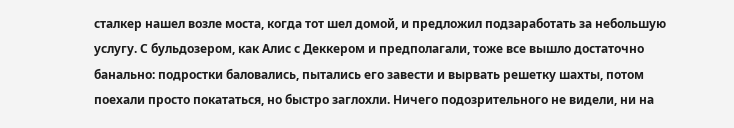сталкер нашел возле моста, когда тот шел домой, и предложил подзаработать за небольшую услугу. С бульдозером, как Алис с Деккером и предполагали, тоже все вышло достаточно банально: подростки баловались, пытались его завести и вырвать решетку шахты, потом поехали просто покататься, но быстро заглохли. Ничего подозрительного не видели, ни на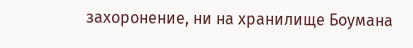захоронение, ни на хранилище Боумана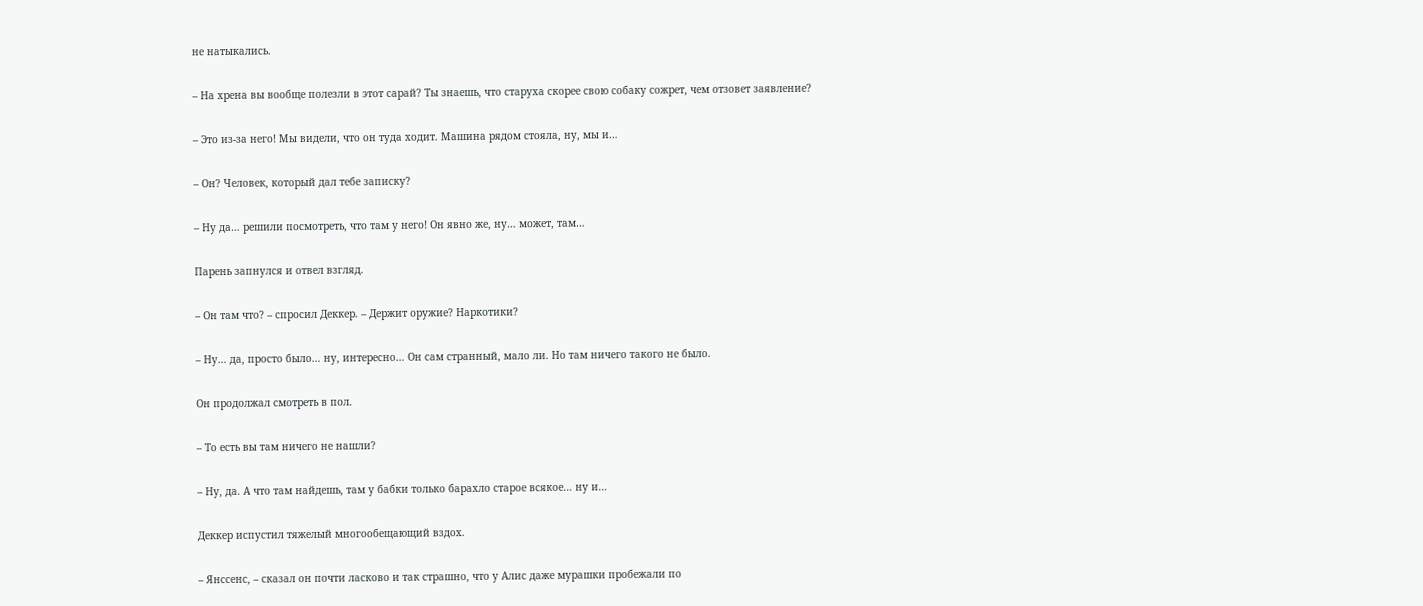не натыкались.

– На хрена вы вообще полезли в этот сарай? Ты знаешь, что старуха скорее свою собаку сожрет, чем отзовет заявление?

– Это из-за него! Мы видели, что он туда ходит. Машина рядом стояла, ну, мы и…

– Он? Человек, который дал тебе записку?

– Ну да… решили посмотреть, что там у него! Он явно же, ну… может, там…

Парень запнулся и отвел взгляд.

– Он там что? – спросил Деккер. – Держит оружие? Наркотики?

– Ну… да, просто было… ну, интересно… Он сам странный, мало ли. Но там ничего такого не было.

Он продолжал смотреть в пол.

– То есть вы там ничего не нашли?

– Ну, да. А что там найдешь, там у бабки только барахло старое всякое… ну и…

Деккер испустил тяжелый многообещающий вздох.

– Янссенс, – сказал он почти ласково и так страшно, что у Алис даже мурашки пробежали по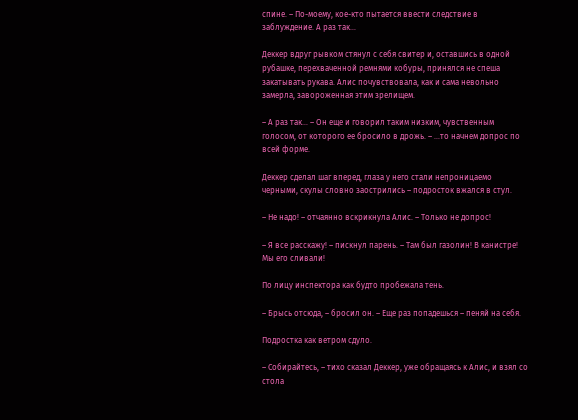спине. – По-моему, кое-кто пытается ввести следствие в заблуждение. А раз так…

Деккер вдруг рывком стянул с себя свитер и, оставшись в одной рубашке, перехваченной ремнями кобуры, принялся не спеша закатывать рукава. Алис почувствовала, как и сама невольно замерла, завороженная этим зрелищем.

– А раз так… – Он еще и говорил таким низким, чувственным голосом, от которого ее бросило в дрожь. – …то начнем допрос по всей форме.

Деккер сделал шаг вперед, глаза у него стали непроницаемо черными, скулы словно заострились – подросток вжался в стул.

– Не надо! – отчаянно вскрикнула Алис. – Только не допрос!

– Я все расскажу! – пискнул парень. – Там был газолин! В канистре! Мы его сливали!

По лицу инспектора как будто пробежала тень.

– Брысь отсюда, – бросил он. – Еще раз попадешься – пеняй на себя.

Подростка как ветром сдуло.

– Собирайтесь, – тихо сказал Деккер, уже обращаясь к Алис, и взял со стола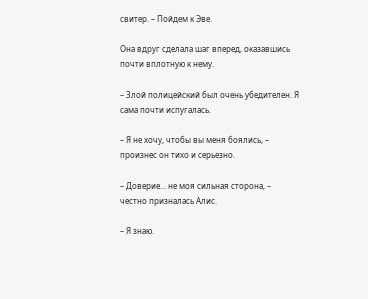свитер. – Пойдем к Эве.

Она вдруг сделала шаг вперед, оказавшись почти вплотную к нему.

– Злой полицейский был очень убедителен. Я сама почти испугалась.

– Я не хочу, чтобы вы меня боялись, – произнес он тихо и серьезно.

– Доверие… не моя сильная сторона, – честно призналась Алис.

– Я знаю.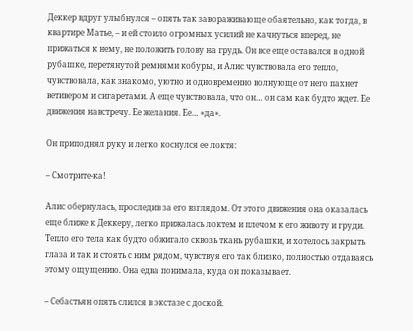Деккер вдруг улыбнулся – опять так завораживающе обаятельно, как тогда, в квартире Матье, – и ей стоило огромных усилий не качнуться вперед, не прижаться к нему, не положить голову на грудь. Он все еще оставался в одной рубашке, перетянутой ремнями кобуры, и Алис чувствовала его тепло, чувствовала, как знакомо, уютно и одновременно волнующе от него пахнет ветивером и сигаретами. А еще чувствовала, что он… он сам как будто ждет. Ее движения навстречу. Ее желания. Ее… «да».

Он приподнял руку и легко коснулся ее локтя:

– Смотрите-ка!

Алис обернулась, проследив за его взглядом. От этого движения она оказалась еще ближе к Деккеру, легко прижалась локтем и плечом к его животу и груди. Тепло его тела как будто обжигало сквозь ткань рубашки, и хотелось закрыть глаза и так и стоять с ним рядом, чувствуя его так близко, полностью отдаваясь этому ощущению. Она едва понимала, куда он показывает.

– Себастьян опять слился в экстазе с доской.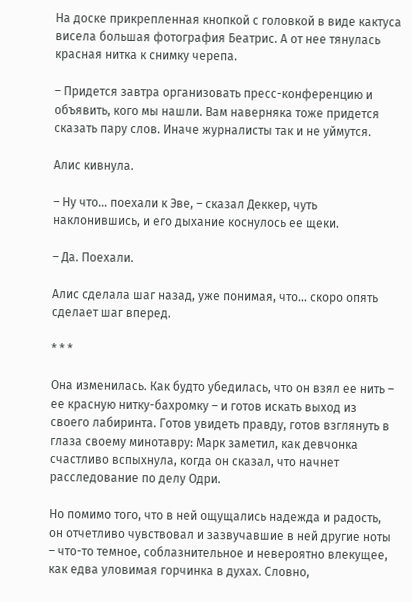На доске прикрепленная кнопкой с головкой в виде кактуса висела большая фотография Беатрис. А от нее тянулась красная нитка к снимку черепа.

– Придется завтра организовать пресс-конференцию и объявить, кого мы нашли. Вам наверняка тоже придется сказать пару слов. Иначе журналисты так и не уймутся.

Алис кивнула.

– Ну что… поехали к Эве, – сказал Деккер, чуть наклонившись, и его дыхание коснулось ее щеки.

– Да. Поехали.

Алис сделала шаг назад, уже понимая, что… скоро опять сделает шаг вперед.

* * *

Она изменилась. Как будто убедилась, что он взял ее нить – ее красную нитку-бахромку – и готов искать выход из своего лабиринта. Готов увидеть правду, готов взглянуть в глаза своему минотавру: Марк заметил, как девчонка счастливо вспыхнула, когда он сказал, что начнет расследование по делу Одри.

Но помимо того, что в ней ощущались надежда и радость, он отчетливо чувствовал и зазвучавшие в ней другие ноты – что-то темное, соблазнительное и невероятно влекущее, как едва уловимая горчинка в духах. Словно,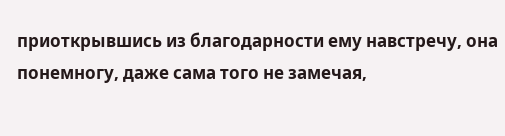приоткрывшись из благодарности ему навстречу, она понемногу, даже сама того не замечая,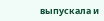выпускала и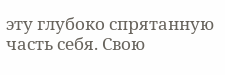эту глубоко спрятанную часть себя. Свою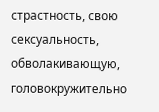страстность, свою сексуальность, обволакивающую, головокружительно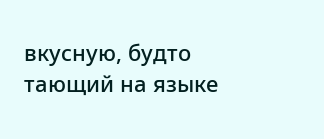вкусную, будто тающий на языке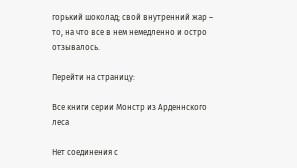горький шоколад; свой внутренний жар – то, на что все в нем немедленно и остро отзывалось.

Перейти на страницу:

Все книги серии Монстр из Арденнского леса

Нет соединения с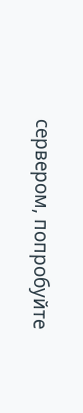сервером, попробуйте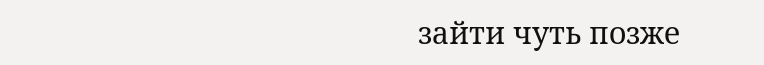зайти чуть позже